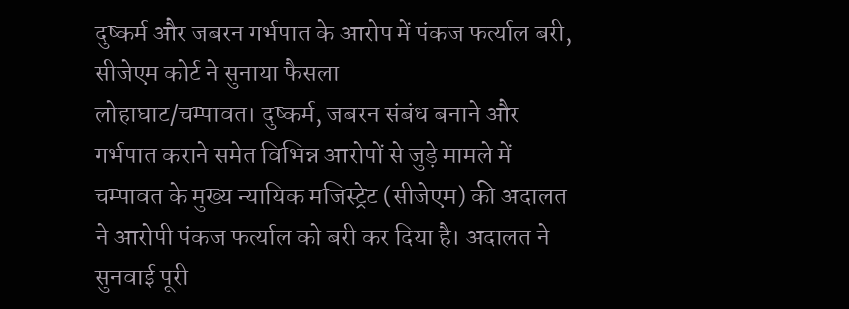दुष्कर्म और जबरन गर्भपात के आरोप में पंकज फर्त्याल बरी, सीजेएम कोर्ट ने सुनाया फैसला
लोहाघाट/चम्पावत। दुष्कर्म, जबरन संबंध बनाने और गर्भपात कराने समेत विभिन्न आरोपों से जुड़े मामले में चम्पावत के मुख्य न्यायिक मजिस्ट्रेट (सीजेएम) की अदालत ने आरोपी पंकज फर्त्याल को बरी कर दिया है। अदालत ने सुनवाई पूरी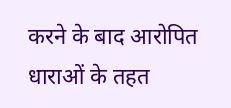करने के बाद आरोपित धाराओं के तहत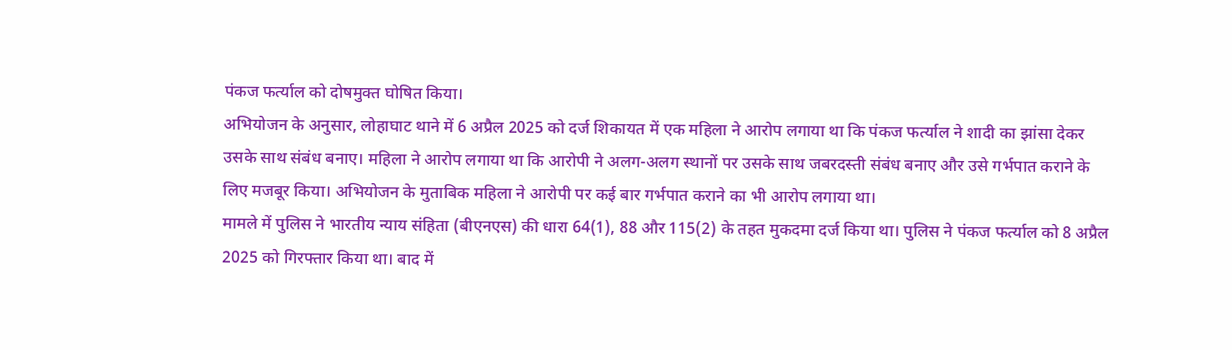पंकज फर्त्याल को दोषमुक्त घोषित किया।
अभियोजन के अनुसार, लोहाघाट थाने में 6 अप्रैल 2025 को दर्ज शिकायत में एक महिला ने आरोप लगाया था कि पंकज फर्त्याल ने शादी का झांसा देकर उसके साथ संबंध बनाए। महिला ने आरोप लगाया था कि आरोपी ने अलग-अलग स्थानों पर उसके साथ जबरदस्ती संबंध बनाए और उसे गर्भपात कराने के लिए मजबूर किया। अभियोजन के मुताबिक महिला ने आरोपी पर कई बार गर्भपात कराने का भी आरोप लगाया था।
मामले में पुलिस ने भारतीय न्याय संहिता (बीएनएस) की धारा 64(1), 88 और 115(2) के तहत मुकदमा दर्ज किया था। पुलिस ने पंकज फर्त्याल को 8 अप्रैल 2025 को गिरफ्तार किया था। बाद में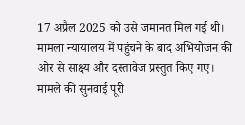17 अप्रैल 2025 को उसे जमानत मिल गई थी। मामला न्यायालय में पहुंचने के बाद अभियोजन की ओर से साक्ष्य और दस्तावेज प्रस्तुत किए गए। मामले की सुनवाई पूरी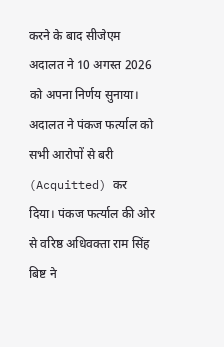करने के बाद सीजेएम अदालत ने 10 अगस्त 2026 को अपना निर्णय सुनाया। अदालत ने पंकज फर्त्याल को सभी आरोपों से बरी (Acquitted) कर दिया। पंकज फर्त्याल की ओर से वरिष्ठ अधिवक्ता राम सिंह बिष्ट ने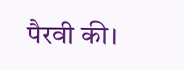पैरवी की।